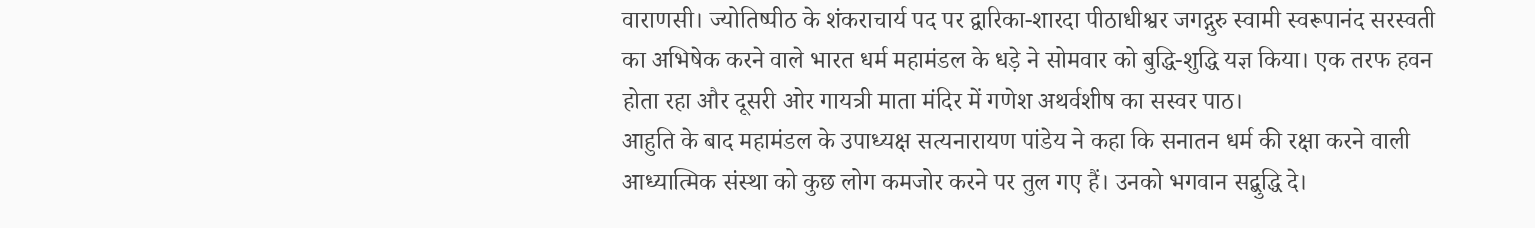वाराणसी। ज्योतिष्पीठ के शंकराचार्य पद पर द्वारिका-शारदा पीठाधीश्वर जगद्गुरु स्वामी स्वरूपानंद सरस्वती का अभिषेक करने वाले भारत धर्म महामंडल के धड़े ने सोमवार को बुद्धि-शुद्धि यज्ञ किया। एक तरफ हवन होता रहा और दूसरी ओर गायत्री माता मंदिर में गणेश अथर्वशीष का सस्वर पाठ।
आहुति के बाद महामंडल के उपाध्यक्ष सत्यनारायण पांडेय ने कहा कि सनातन धर्म की रक्षा करने वाली आध्यात्मिक संस्था को कुछ लोग कमजोर करने पर तुल गए हैं। उनको भगवान सद्बुद्धि दे।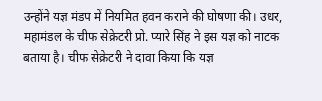उन्होंने यज्ञ मंडप में नियमित हवन कराने की घोषणा की। उधर, महामंडल के चीफ सेक्रेटरी प्रो. प्यारे सिंह ने इस यज्ञ को नाटक बताया है। चीफ सेक्रेटरी ने दावा किया कि यज्ञ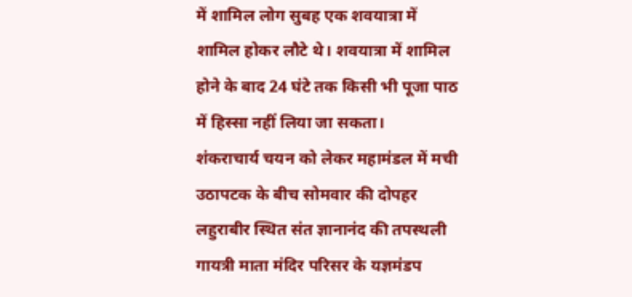में शामिल लोग सुबह एक शवयात्रा में शामिल होकर लौटे थे। शवयात्रा में शामिल होने के बाद 24 घंटे तक किसी भी पूजा पाठ में हिस्सा नहीं लिया जा सकता।
शंकराचार्य चयन को लेकर महामंडल में मची उठापटक के बीच सोमवार की दोपहर लहुराबीर स्थित संत ज्ञानानंद की तपस्थली गायत्री माता मंदिर परिसर के यज्ञमंडप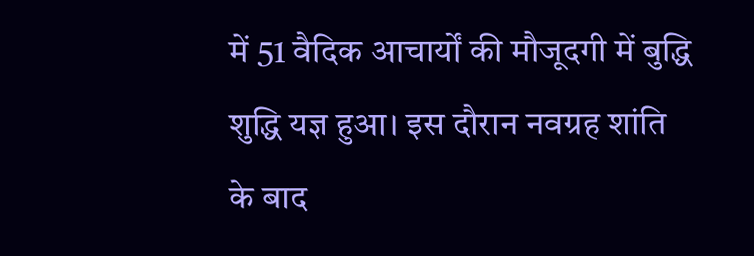में 51 वैदिक आचार्यों की मौजूदगी में बुद्धि शुद्धि यज्ञ हुआ। इस दौरान नवग्रह शांति के बाद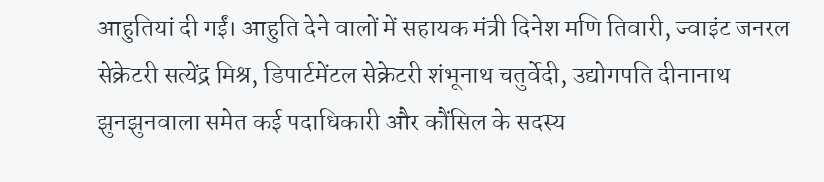आहुतियां दी गईं। आहुति देने वालों में सहायक मंत्री दिनेश मणि तिवारी, ज्वाइंट जनरल सेक्रेटरी सत्येंद्र मिश्र, डिपार्टमेंटल सेक्रेटरी शंभूनाथ चतुर्वेदी, उद्योगपति दीनानाथ झुनझुनवाला समेत कई पदाधिकारी और कौंसिल के सदस्य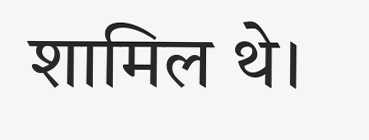शामिल थे।